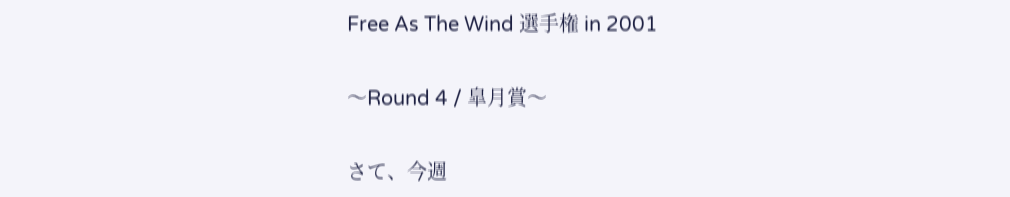Free As The Wind 選手権 in 2001

〜Round 4 / 皐月賞〜

さて、今週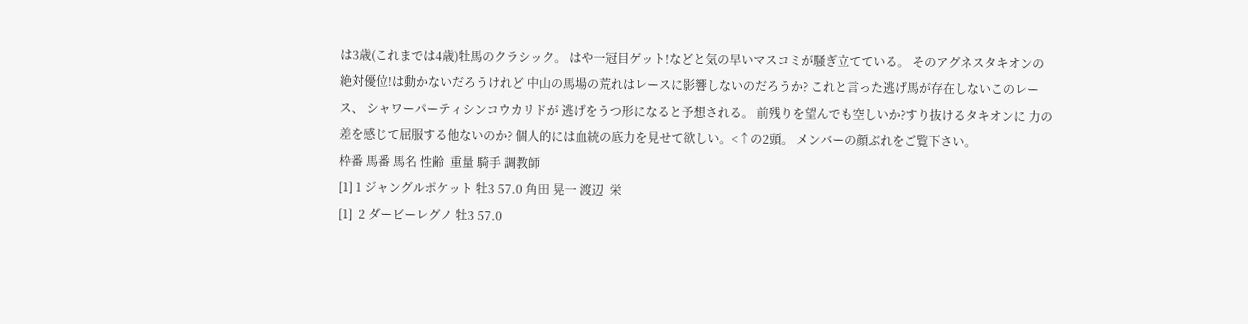は3歳(これまでは4歳)牡馬のクラシック。 はや一冠目ゲット!などと気の早いマスコミが騒ぎ立てている。 そのアグネスタキオンの絶対優位!は動かないだろうけれど 中山の馬場の荒れはレースに影響しないのだろうか? これと言った逃げ馬が存在しないこのレース、 シャワーパーティシンコウカリドが 逃げをうつ形になると予想される。 前残りを望んでも空しいか?すり抜けるタキオンに 力の差を感じて屈服する他ないのか? 個人的には血統の底力を見せて欲しい。<↑の2頭。 メンバーの顔ぶれをご覧下さい。
枠番 馬番 馬名 性齢  重量 騎手 調教師
[1] 1 ジャングルポケット 牡3 57.0 角田 晃一 渡辺  栄
[1]  2 ダービーレグノ 牡3 57.0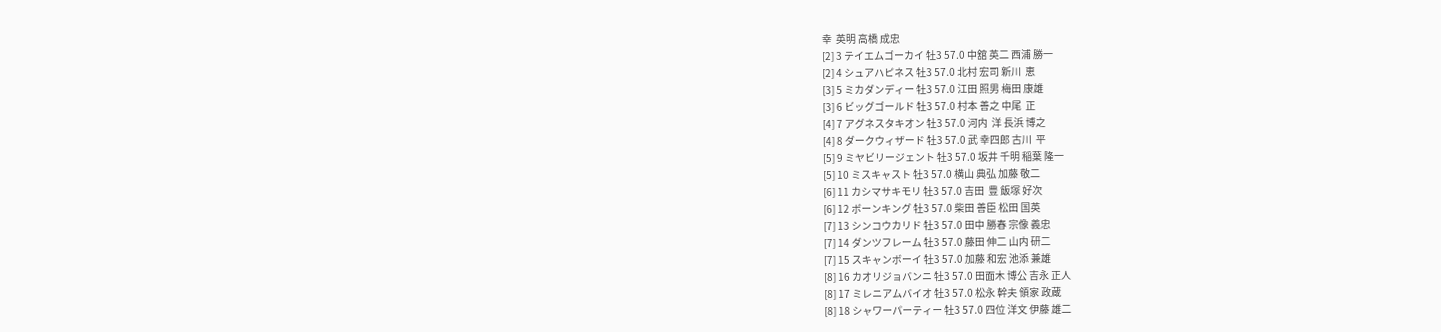幸  英明 高橋 成忠
[2] 3 テイエムゴーカイ 牡3 57.0 中舘 英二 西浦 勝一
[2] 4 シュアハピネス 牡3 57.0 北村 宏司 新川  恵
[3] 5 ミカダンディー 牡3 57.0 江田 照男 梅田 康雄
[3] 6 ビッグゴールド 牡3 57.0 村本 善之 中尾  正
[4] 7 アグネスタキオン 牡3 57.0 河内  洋 長浜 博之
[4] 8 ダークウィザード 牡3 57.0 武 幸四郎 古川  平
[5] 9 ミヤビリージェント 牡3 57.0 坂井 千明 稲葉 隆一
[5] 10 ミスキャスト 牡3 57.0 横山 典弘 加藤 敬二
[6] 11 カシマサキモリ 牡3 57.0 吉田  豊 飯塚 好次
[6] 12 ボーンキング 牡3 57.0 柴田 善臣 松田 国英
[7] 13 シンコウカリド 牡3 57.0 田中 勝春 宗像 義忠
[7] 14 ダンツフレーム 牡3 57.0 藤田 伸二 山内 研二
[7] 15 スキャンボーイ 牡3 57.0 加藤 和宏 池添 兼雄
[8] 16 カオリジョバンニ 牡3 57.0 田面木 博公 吉永 正人
[8] 17 ミレニアムバイオ 牡3 57.0 松永 幹夫 領家 政蔵
[8] 18 シャワーパーティー 牡3 57.0 四位 洋文 伊藤 雄二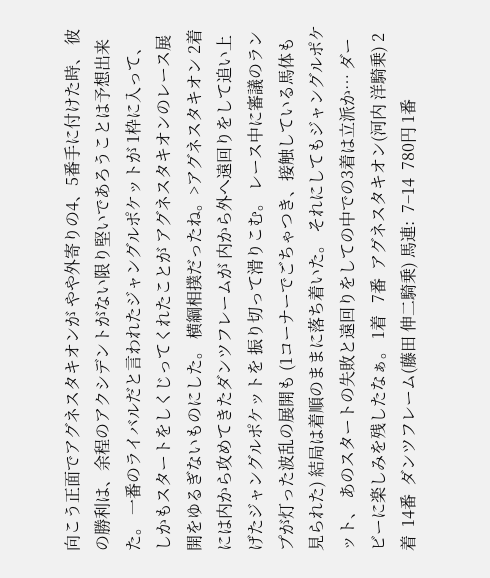向こう正面でアグネスタキオンが やや外寄りの4、5番手に付けた時、 彼の勝利は、余程のアクシデントがない限り堅いであろうことは予想出来た。 一番のライバルだと言われたジャングルポケットが 1枠に入って、しかもスタートをしくじってくれたことが アグネスタキオンのレース展開をゆるぎないものにした。 横綱相撲だったね。>アグネスタキオン 2着には内から攻めてきたダンツフレームが 内から外へ遠回りをして追い上げたジャングルポケットを 振り切って滑りこむ。 レース中に審議のランプが灯った波乱の展開も (1コーナーでごちゃつき、接触している馬体も見られた) 結局は着順のままに落ち着いた。 それにしてもジャングルポケット、 あのスタートの失敗と遠回りをしての中での3着は立派か… ダービーに楽しみを残したなぁ。 1着   7番  アグネスタキオン(河内 洋騎乗) 2着  14番  ダンツフレーム(藤田 伸二騎乗) 馬連:  7−14  780円 1番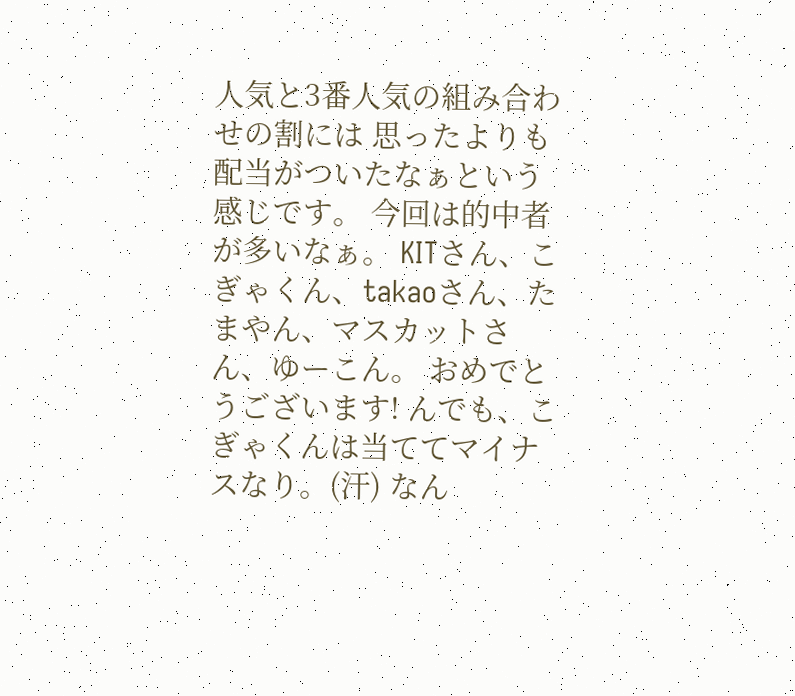人気と3番人気の組み合わせの割には 思ったよりも配当がついたなぁという感じです。 今回は的中者が多いなぁ。 KITさん、こぎゃくん、takaoさん、たまやん、マスカットさん、ゆーこん。 おめでとうございます! んでも、こぎゃくんは当ててマイナスなり。(汗) なん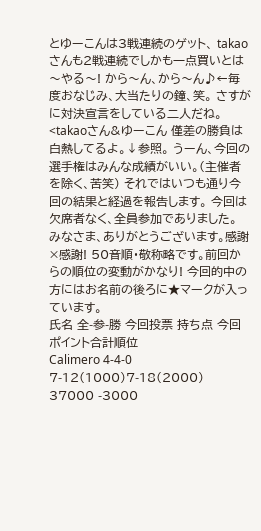とゆーこんは3戦連続のゲット、 takaoさんも2戦連続でしかも一点買いとは〜やる〜! から〜ん、から〜ん♪←毎度おなじみ、大当たりの鐘、笑。 さすがに対決宣言をしている二人だね。<takaoさん&ゆーこん 僅差の勝負は白熱してるよ。↓参照。 うーん、今回の選手権はみんな成績がいい。(主催者を除く、苦笑) それではいつも通り今回の結果と経過を報告します。 今回は欠席者なく、全員参加でありました。 みなさま、ありがとうございます。感謝×感謝! 50音順・敬称略です。前回からの順位の変動がかなり! 今回的中の方にはお名前の後ろに★マークが入っています。
氏名 全-参-勝 今回投票 持ち点 今回ポイント合計順位
Calimero 4-4-0 7-12(1000)7-18(2000) 37000 -3000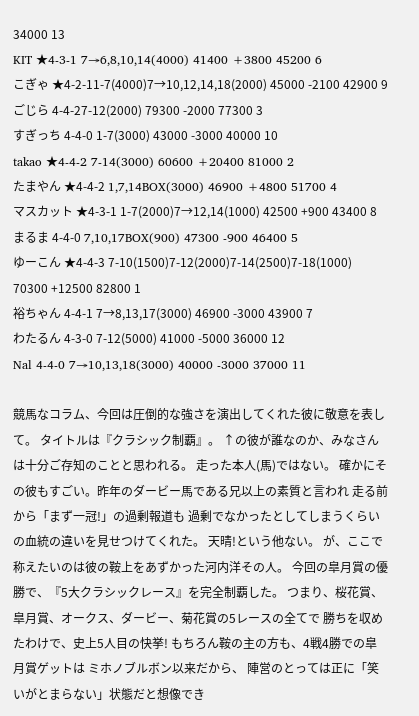34000 13
KIT ★4-3-1 7→6,8,10,14(4000) 41400 +3800 45200 6
こぎゃ ★4-2-11-7(4000)7→10,12,14,18(2000) 45000 -2100 42900 9
ごじら 4-4-27-12(2000) 79300 -2000 77300 3
すぎっち 4-4-0 1-7(3000) 43000 -3000 40000 10
takao ★4-4-2 7-14(3000) 60600 +20400 81000 2
たまやん ★4-4-2 1,7,14BOX(3000) 46900 +4800 51700 4
マスカット ★4-3-1 1-7(2000)7→12,14(1000) 42500 +900 43400 8
まるま 4-4-0 7,10,17BOX(900) 47300 -900 46400 5
ゆーこん ★4-4-3 7-10(1500)7-12(2000)7-14(2500)7-18(1000) 70300 +12500 82800 1
裕ちゃん 4-4-1 7→8,13,17(3000) 46900 -3000 43900 7
わたるん 4-3-0 7-12(5000) 41000 -5000 36000 12
Nal 4-4-0 7→10,13,18(3000) 40000 -3000 37000 11

競馬なコラム、今回は圧倒的な強さを演出してくれた彼に敬意を表して。 タイトルは『クラシック制覇』。 ↑の彼が誰なのか、みなさんは十分ご存知のことと思われる。 走った本人(馬)ではない。 確かにその彼もすごい。昨年のダービー馬である兄以上の素質と言われ 走る前から「まず一冠!」の過剰報道も 過剰でなかったとしてしまうくらいの血統の違いを見せつけてくれた。 天晴!という他ない。 が、ここで称えたいのは彼の鞍上をあずかった河内洋その人。 今回の皐月賞の優勝で、『5大クラシックレース』を完全制覇した。 つまり、桜花賞、皐月賞、オークス、ダービー、菊花賞の5レースの全てで 勝ちを収めたわけで、史上5人目の快挙! もちろん鞍の主の方も、4戦4勝での皐月賞ゲットは ミホノブルボン以来だから、 陣営のとっては正に「笑いがとまらない」状態だと想像でき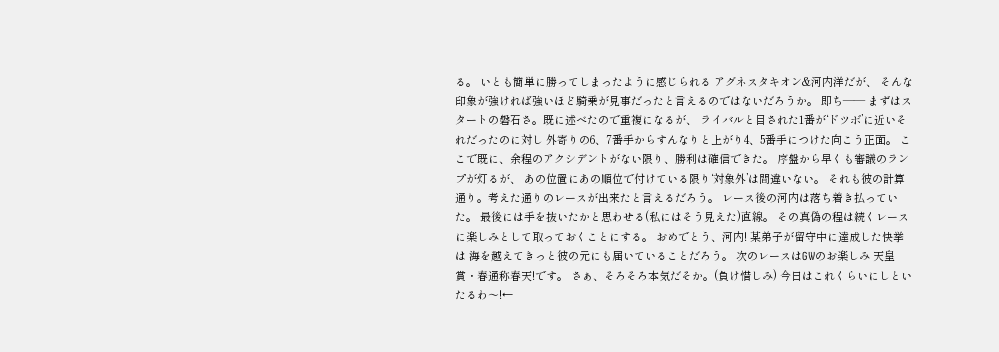る。 いとも簡単に勝ってしまったように感じられる アグネスタキオン&河内洋だが、 そんな印象が強ければ強いほど騎乗が見事だったと言えるのではないだろうか。 即ち―― まずはスタートの磐石さ。既に述べたので重複になるが、 ライバルと目された1番が‘ドツボ’に近いそれだったのに対し 外寄りの6、7番手からすんなりと上がり4、5番手につけた向こう正面。 ここで既に、余程のアクシデントがない限り、勝利は確信できた。 序盤から早くも審議のランプが灯るが、 あの位置にあの順位で付けている限り‘対象外’は間違いない。 それも彼の計算通り。考えた通りのレースが出来たと言えるだろう。 レース後の河内は落ち着き払っていた。 最後には手を抜いたかと思わせる(私にはそう見えた)直線。 その真偽の程は続くレースに楽しみとして取っておくことにする。 おめでとう、河内! 某弟子が留守中に達成した快挙は 海を越えてきっと彼の元にも届いていることだろう。 次のレースはGWのお楽しみ 天皇賞・春通称春天!です。 さぁ、そろそろ本気だそか。(負け惜しみ) 今日はこれくらいにしといたるわ〜!←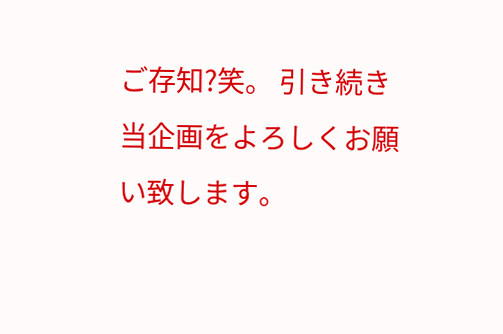ご存知?笑。 引き続き当企画をよろしくお願い致します。